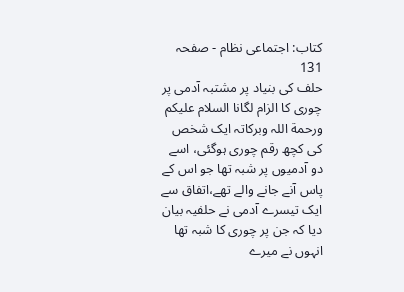کتاب: اجتماعی نظام - صفحہ 131
حلف کی بنیاد پر مشتبہ آدمی پر چوری کا الزام لگانا السلام علیکم ورحمة اللہ وبرکاتہ ایک شخص کی کچھ رقم چوری ہوگئی، اسے دو آدمیوں پر شبہ تھا جو اس کے پاس آنے جانے والے تھے،اتفاق سے ایک تیسرے آدمی نے حلفیہ بیان دیا کہ جن پر چوری کا شبہ تھا انہوں نے میرے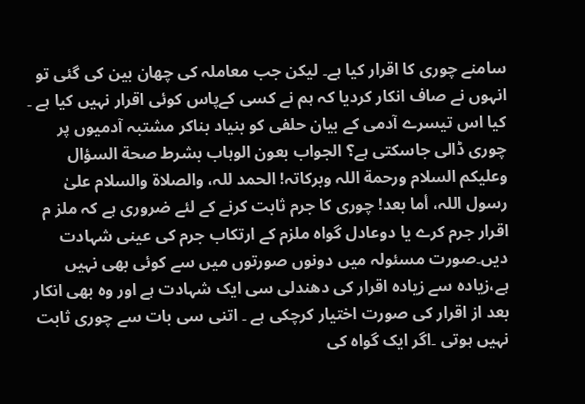سامنے چوری کا اقرار کیا ہے۔ لیکن جب معاملہ کی چھان بین کی گئی تو انہوں نے صاف انکار کردیا کہ ہم نے کسی کےپاس کوئی اقرار نہیں کیا ہے ۔ کیا اس تیسرے آدمی کے بیان حلفی کو بنیاد بناکر مشتبہ آدمیوں پر چوری ڈالی جاسکتی ہے؟ الجواب بعون الوہاب بشرط صحة السؤال وعلیکم السلام ورحمة اللہ وبرکاتہ! الحمد للہ، والصلاة والسلام علیٰ رسول اللہ، أما بعد! چوری کا جرم ثابت کرنے کے لئے ضروری ہے کہ ملز م اقرار جرم کرے یا دوعادل گواہ ملزم کے ارتکاب جرم کی عینی شہادت دیں۔صورت مسئولہ میں دونوں صورتوں میں سے کوئی بھی نہیں ہے،زیادہ سے زیادہ اقرار کی دھندلی سی ایک شہادت ہے اور وہ بھی انکار بعد از اقرار کی صورت اختیار کرچکی ہے ۔ اتنی سی بات سے چوری ثابت نہیں ہوتی ۔اگر ایک گواہ کی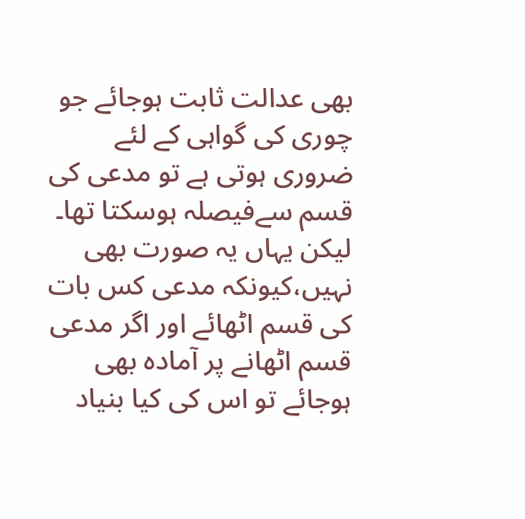بھی عدالت ثابت ہوجائے جو چوری کی گواہی کے لئے ضروری ہوتی ہے تو مدعی کی قسم سےفیصلہ ہوسکتا تھا۔ لیکن یہاں یہ صورت بھی نہیں،کیونکہ مدعی کس بات کی قسم اٹھائے اور اگر مدعی قسم اٹھانے پر آمادہ بھی ہوجائے تو اس کی کیا بنیاد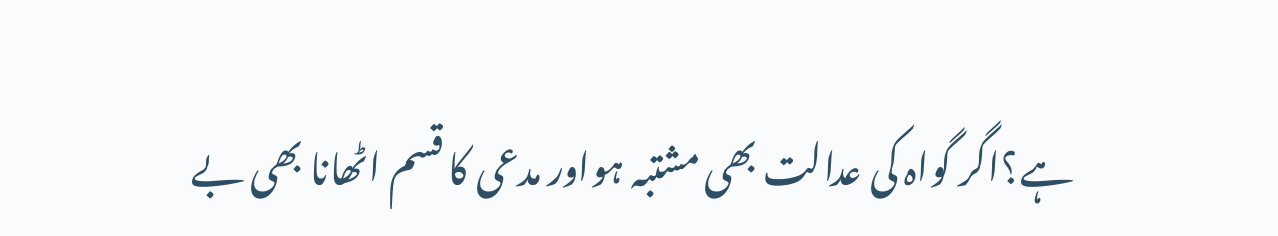ہے؟اگر گواہ کی عدالت بھی مشتبہ ہواور مدعی کا قسم اٹھانا بھی بے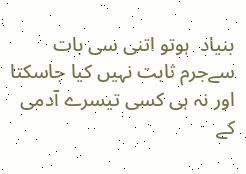بنیاد  ہوتو اتنی سی بات سےجرم ثابت نہیں کیا جاسکتا اور نہ ہی کسی تیسرے آدمی کے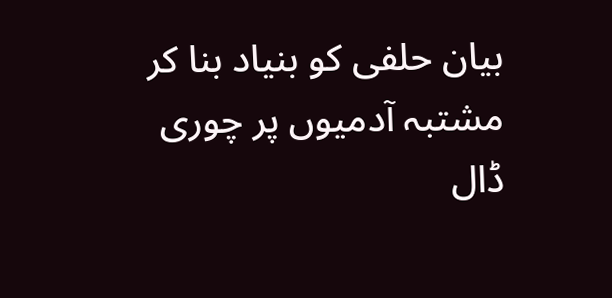بیان حلفی کو بنیاد بنا کر مشتبہ آدمیوں پر چوری ڈال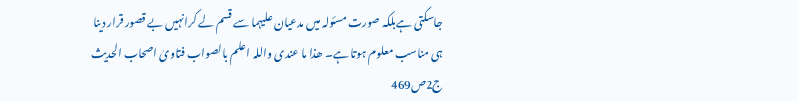جاسکتی ہےبلکہ صورت مسئولہ میں مدعیان علیہما سے قسم لے کرانہیں بے قصور قرار دینا ہی مناسب معلوم ہوتا ہے۔ ھذا ما عندی واللہ اعلم بالصواب فتاویٰ اصحاب الحدیث ج2ص469